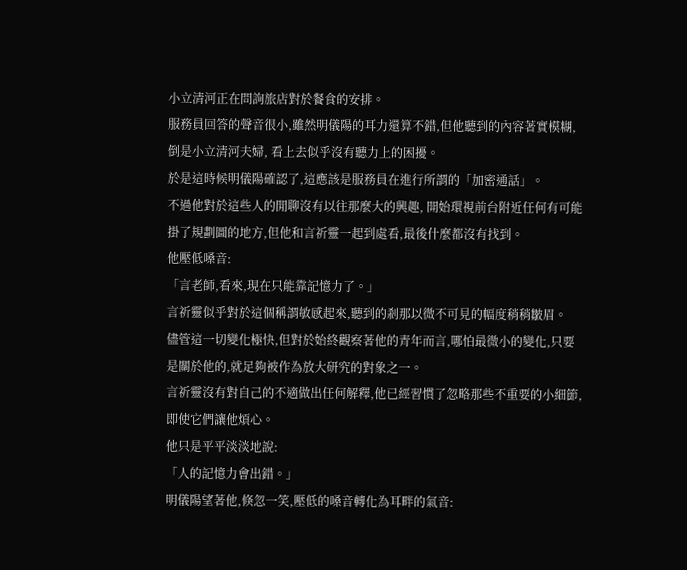小立清河正在問詢旅店對於餐食的安排。
服務員回答的聲音很小,雖然明儀陽的耳力還算不錯,但他聽到的內容著實模糊,倒是小立清河夫婦, 看上去似乎沒有聽力上的困擾。
於是這時候明儀陽確認了,這應該是服務員在進行所謂的「加密通話」。
不過他對於這些人的閒聊沒有以往那麼大的興趣, 開始環視前台附近任何有可能掛了規劃圖的地方,但他和言祈靈一起到處看,最後什麼都沒有找到。
他壓低嗓音:
「言老師,看來,現在只能靠記憶力了。」
言祈靈似乎對於這個稱謂敏感起來,聽到的剎那以微不可見的幅度稍稍皺眉。
儘管這一切變化極快,但對於始終觀察著他的青年而言,哪怕最微小的變化,只要是關於他的,就足夠被作為放大研究的對象之一。
言祈靈沒有對自己的不適做出任何解釋,他已經習慣了忽略那些不重要的小細節,即使它們讓他煩心。
他只是平平淡淡地說:
「人的記憶力會出錯。」
明儀陽望著他,倏忽一笑,壓低的嗓音轉化為耳畔的氣音: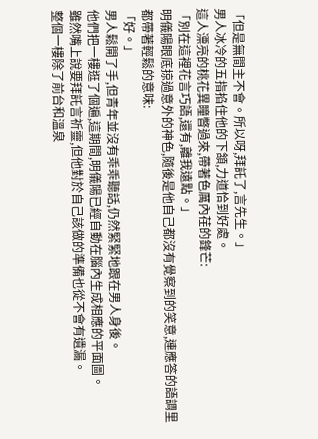「但是無間主不會。所以呀,拜託了,言先生。」
男人冰冷的五指掐住他的下頷,力道恰到好處。
這人漂亮的桃花異瞳瞥過來,帶著色厲內荏的鋒芒:
「別在這裡花言巧語,還有,離我遠點。」
明儀陽眼底掠過意外的神色,隨後是他自己都沒有覺察到的笑意,連應答的語調里都帶著輕鬆的意味:
「好。」
男人鬆開了手,但青年並沒有乖乖聽話,仍然緊緊地跟在男人身後。
他們把一樓逛了個遍,這期間,明儀陽已經自動在腦內生成相應的平面圖。
雖然嘴上說要拜託言祈靈,但他對於自己該做的準備也從不會有遺漏。
整個一樓除了前台和溫泉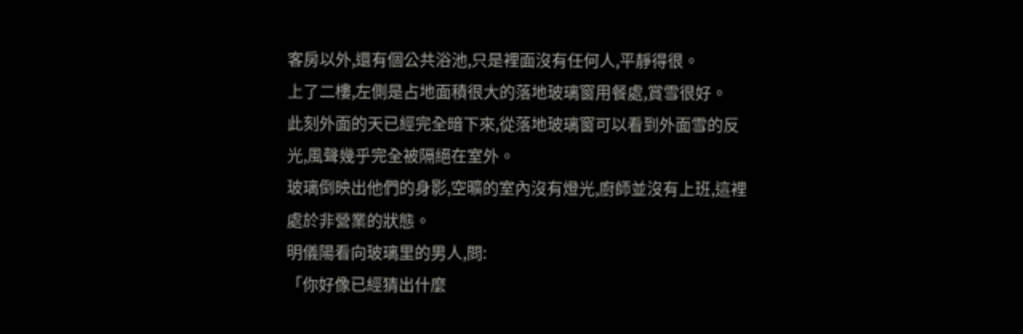客房以外,還有個公共浴池,只是裡面沒有任何人,平靜得很。
上了二樓,左側是占地面積很大的落地玻璃窗用餐處,賞雪很好。
此刻外面的天已經完全暗下來,從落地玻璃窗可以看到外面雪的反光,風聲幾乎完全被隔絕在室外。
玻璃倒映出他們的身影,空曠的室內沒有燈光,廚師並沒有上班,這裡處於非營業的狀態。
明儀陽看向玻璃里的男人,問:
「你好像已經猜出什麼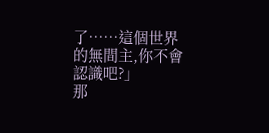了……這個世界的無間主,你不會認識吧?」
那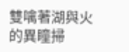雙噙著湖與火的異瞳掃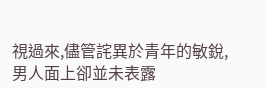視過來,儘管詫異於青年的敏銳,男人面上卻並未表露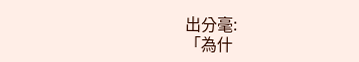出分毫:
「為什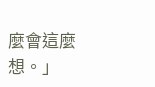麼會這麼想。」